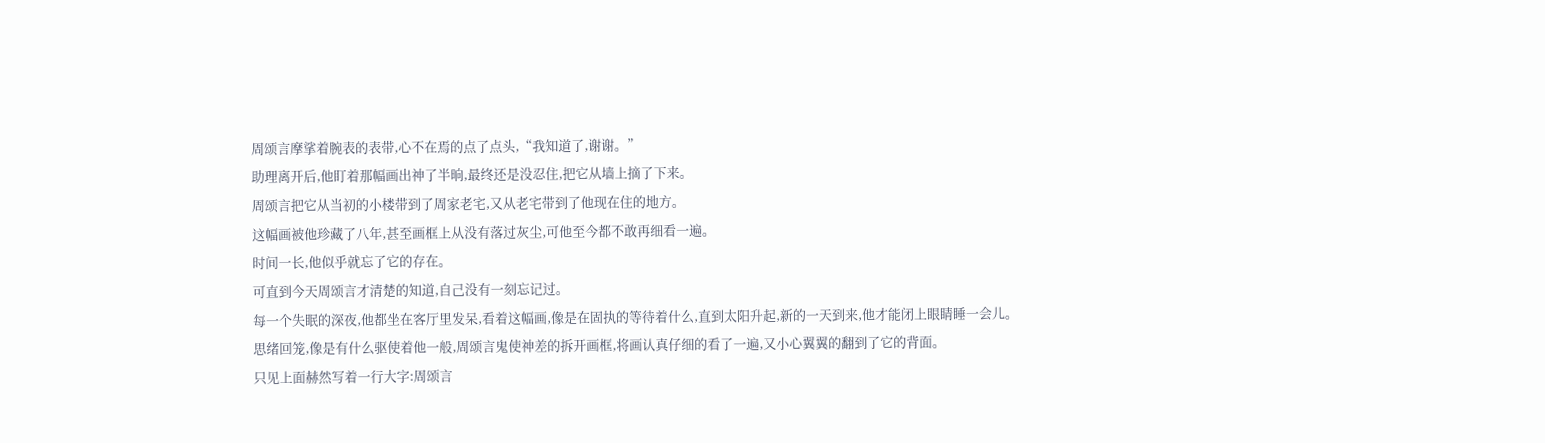周颂言摩挲着腕表的表带,心不在焉的点了点头,“我知道了,谢谢。”
助理离开后,他盯着那幅画出神了半晌,最终还是没忍住,把它从墙上摘了下来。
周颂言把它从当初的小楼带到了周家老宅,又从老宅带到了他现在住的地方。
这幅画被他珍藏了八年,甚至画框上从没有落过灰尘,可他至今都不敢再细看一遍。
时间一长,他似乎就忘了它的存在。
可直到今天周颂言才清楚的知道,自己没有一刻忘记过。
每一个失眠的深夜,他都坐在客厅里发呆,看着这幅画,像是在固执的等待着什么,直到太阳升起,新的一天到来,他才能闭上眼睛睡一会儿。
思绪回笼,像是有什么驱使着他一般,周颂言鬼使神差的拆开画框,将画认真仔细的看了一遍,又小心翼翼的翻到了它的背面。
只见上面赫然写着一行大字:周颂言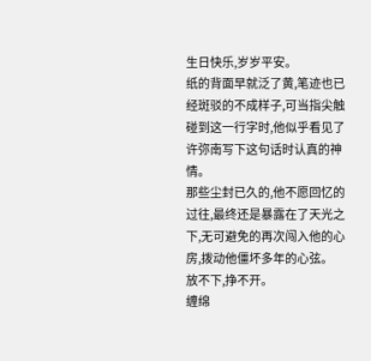生日快乐,岁岁平安。
纸的背面早就泛了黄,笔迹也已经斑驳的不成样子,可当指尖触碰到这一行字时,他似乎看见了许弥南写下这句话时认真的神情。
那些尘封已久的,他不愿回忆的过往,最终还是暴露在了天光之下,无可避免的再次闯入他的心房,拨动他僵坏多年的心弦。
放不下,挣不开。
缠绵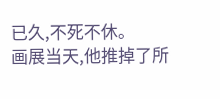已久,不死不休。
画展当天,他推掉了所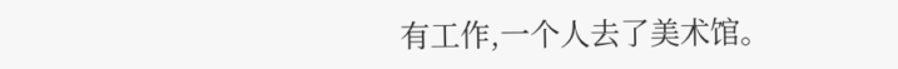有工作,一个人去了美术馆。